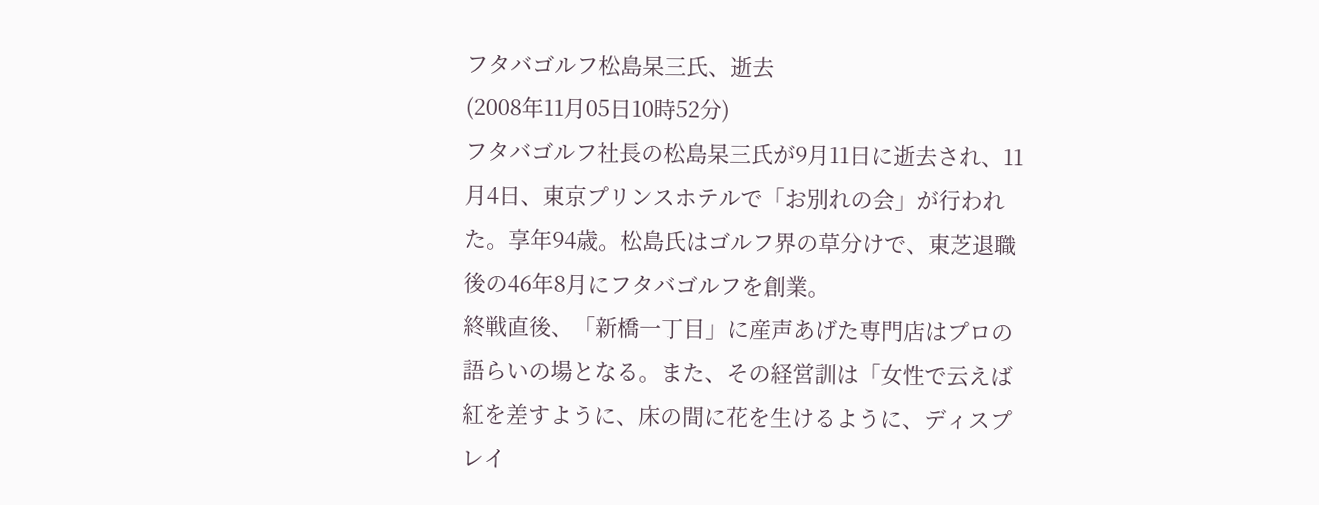フタバゴルフ松島杲三氏、逝去
(2008年11月05日10時52分)
フタバゴルフ社長の松島杲三氏が9月11日に逝去され、11月4日、東京プリンスホテルで「お別れの会」が行われた。享年94歳。松島氏はゴルフ界の草分けで、東芝退職後の46年8月にフタバゴルフを創業。
終戦直後、「新橋一丁目」に産声あげた専門店はプロの語らいの場となる。また、その経営訓は「女性で云えば紅を差すように、床の間に花を生けるように、ディスプレイ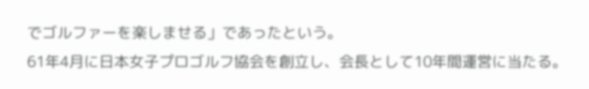でゴルファーを楽しませる」であったという。
61年4月に日本女子プロゴルフ協会を創立し、会長として10年間運営に当たる。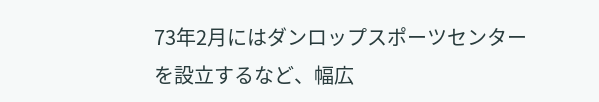73年2月にはダンロップスポーツセンターを設立するなど、幅広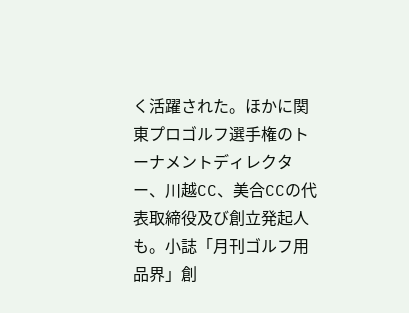く活躍された。ほかに関東プロゴルフ選手権のトーナメントディレクター、川越CC、美合CCの代表取締役及び創立発起人も。小誌「月刊ゴルフ用品界」創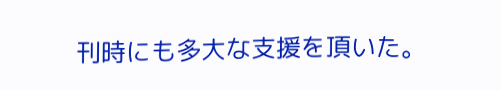刊時にも多大な支援を頂いた。